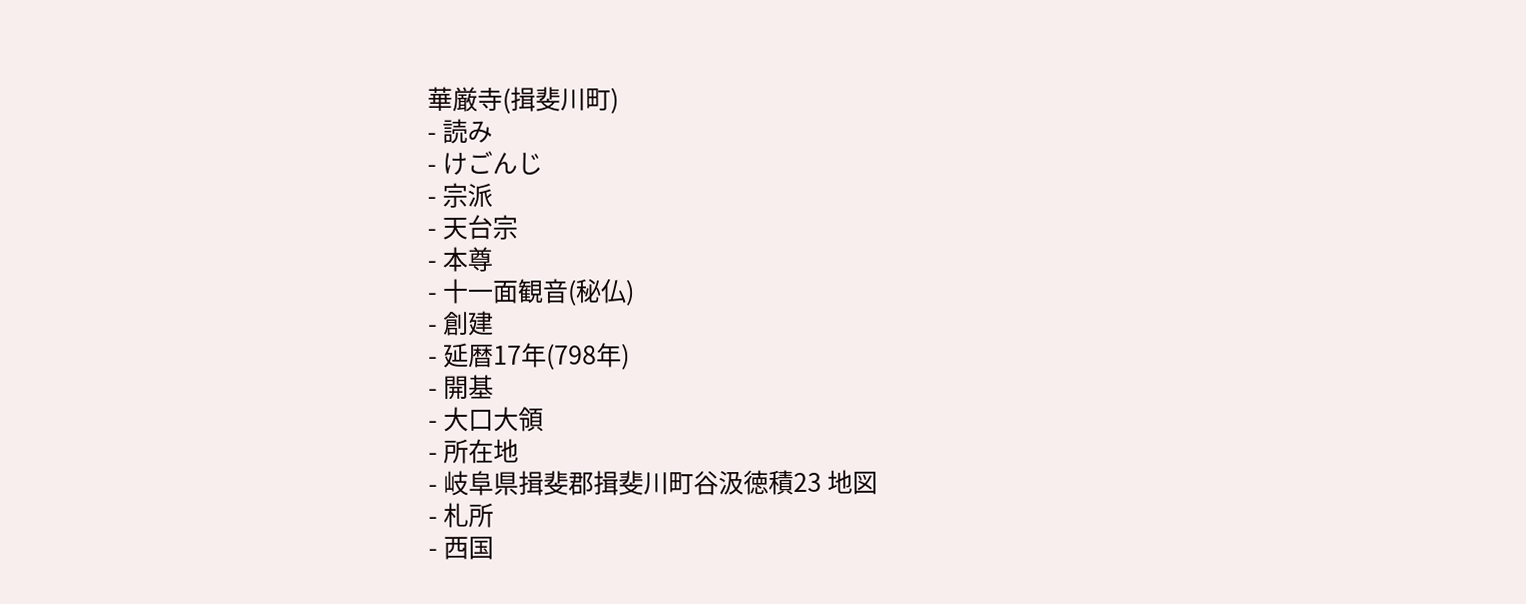華厳寺(揖斐川町)
- 読み
- けごんじ
- 宗派
- 天台宗
- 本尊
- 十一面観音(秘仏)
- 創建
- 延暦17年(798年)
- 開基
- 大口大領
- 所在地
- 岐阜県揖斐郡揖斐川町谷汲徳積23 地図
- 札所
- 西国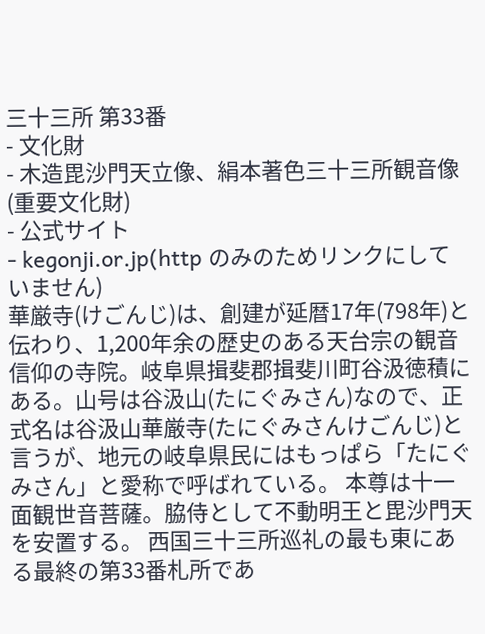三十三所 第33番
- 文化財
- 木造毘沙門天立像、絹本著色三十三所観音像(重要文化財)
- 公式サイト
- kegonji.or.jp(http のみのためリンクにしていません)
華厳寺(けごんじ)は、創建が延暦17年(798年)と伝わり、1,200年余の歴史のある天台宗の観音信仰の寺院。岐阜県揖斐郡揖斐川町谷汲徳積にある。山号は谷汲山(たにぐみさん)なので、正式名は谷汲山華厳寺(たにぐみさんけごんじ)と言うが、地元の岐阜県民にはもっぱら「たにぐみさん」と愛称で呼ばれている。 本尊は十一面観世音菩薩。脇侍として不動明王と毘沙門天を安置する。 西国三十三所巡礼の最も東にある最終の第33番札所であ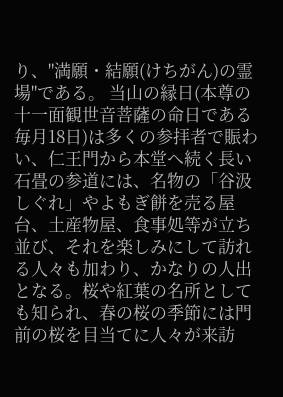り、"満願・結願(けちがん)の霊場"である。 当山の縁日(本尊の十一面観世音菩薩の命日である毎月18日)は多くの参拝者で賑わい、仁王門から本堂へ続く長い石畳の参道には、名物の「谷汲しぐれ」やよもぎ餅を売る屋台、土産物屋、食事処等が立ち並び、それを楽しみにして訪れる人々も加わり、かなりの人出となる。桜や紅葉の名所としても知られ、春の桜の季節には門前の桜を目当てに人々が来訪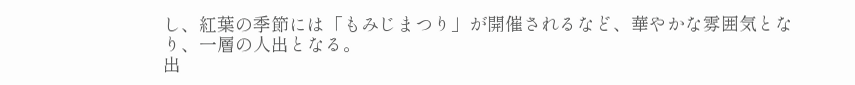し、紅葉の季節には「もみじまつり」が開催されるなど、華やかな雰囲気となり、一層の人出となる。
出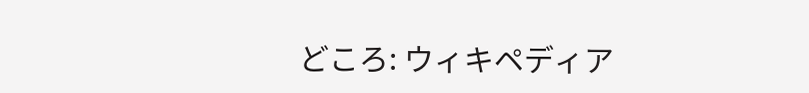どころ: ウィキペディア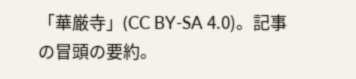「華厳寺」(CC BY-SA 4.0)。記事の冒頭の要約。